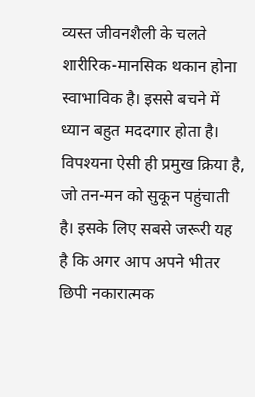व्यस्त जीवनशैली के चलते शारीरिक-मानसिक थकान होना स्वाभाविक है। इससे बचने में ध्यान बहुत मददगार होता है। विपश्यना ऐसी ही प्रमुख क्रिया है, जो तन-मन को सुकून पहुंचाती है। इसके लिए सबसे जरूरी यह है कि अगर आप अपने भीतर छिपी नकारात्मक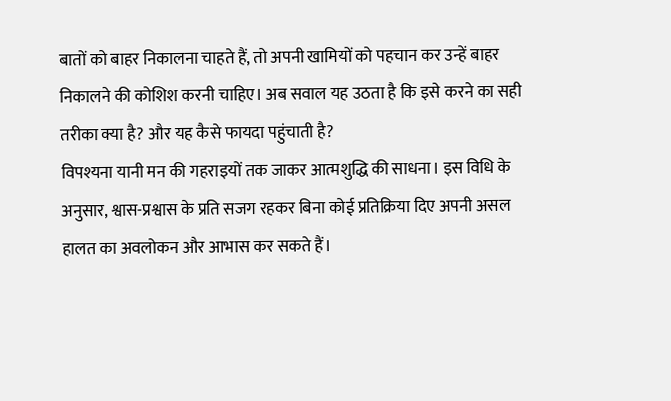बातों को बाहर निकालना चाहते हैं, तो अपनी खामियों को पहचान कर उन्हें बाहर निकालने की कोशिश करनी चाहिए। अब सवाल यह उठता है कि इसे करने का सही तरीका क्या है? और यह कैसे फायदा पहुंचाती है?
विपश्यना यानी मन की गहराइयों तक जाकर आत्मशुद्धि की साधना। इस विधि के अनुसार, श्वास-प्रश्वास के प्रति सजग रहकर बिना कोई प्रतिक्रिया दिए अपनी असल हालत का अवलोकन और आभास कर सकते हैं।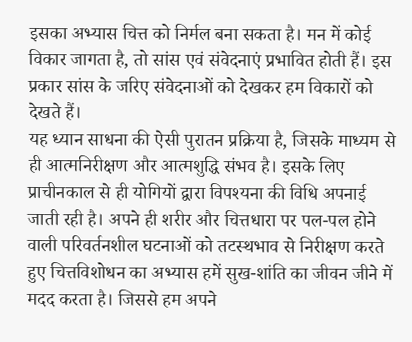इसका अभ्यास चित्त को निर्मल बना सकता है। मन में कोई विकार जागता है, तो सांस एवं संवेदनाएं प्रभावित होती हैं। इस प्रकार सांस के जरिए संवेदनाओं को देखकर हम विकारों को देखते हैं।
यह ध्यान साधना की ऐसी पुरातन प्रक्रिया है, जिसके माध्यम से ही आत्मनिरीक्षण और आत्मशुद्धि संभव है। इसके लिए प्राचीनकाल से ही योगियों द्वारा विपश्यना की विधि अपनाई जाती रही है। अपने ही शरीर और चित्तधारा पर पल-पल होने वाली परिवर्तनशील घटनाओं को तटस्थभाव से निरीक्षण करते हुए चित्तविशोधन का अभ्यास हमें सुख-शांति का जीवन जीने में मदद करता है। जिससे हम अपने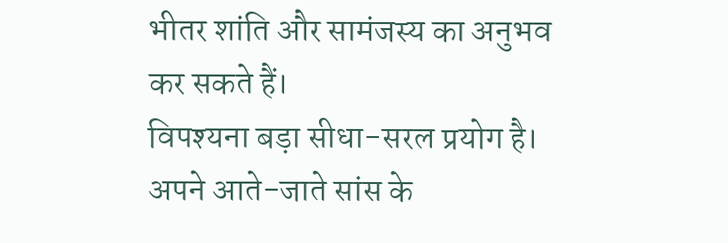भीतर शांति और सामंजस्य का अनुभव कर सकते हैं।
विपश्यना बड़ा सीधा-सरल प्रयोग है। अपने आते-जाते सांस के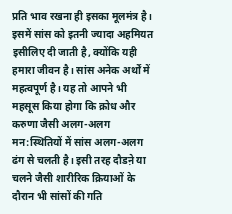प्रति भाव रखना ही इसका मूलमंत्र है। इसमें सांस को इतनी ज्यादा अहमियत इसीलिए दी जाती है, क्योंकि यही हमारा जीवन है। सांस अनेक अर्थों में महत्वपूर्ण है। यह तो आपने भी महसूस किया होगा कि क्रोध और करुणा जैसी अलग-अलग मन:स्थितियों में सांस अलग-अलग ढंग से चलती है। इसी तरह दौडऩे या चलने जैसी शारीरिक क्रियाओं के दौरान भी सांसों की गति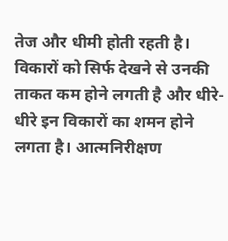तेज और धीमी होती रहती है।
विकारों को सिर्फ देखने से उनकी ताकत कम होने लगती है और धीरे-धीरे इन विकारों का शमन होने लगता है। आत्मनिरीक्षण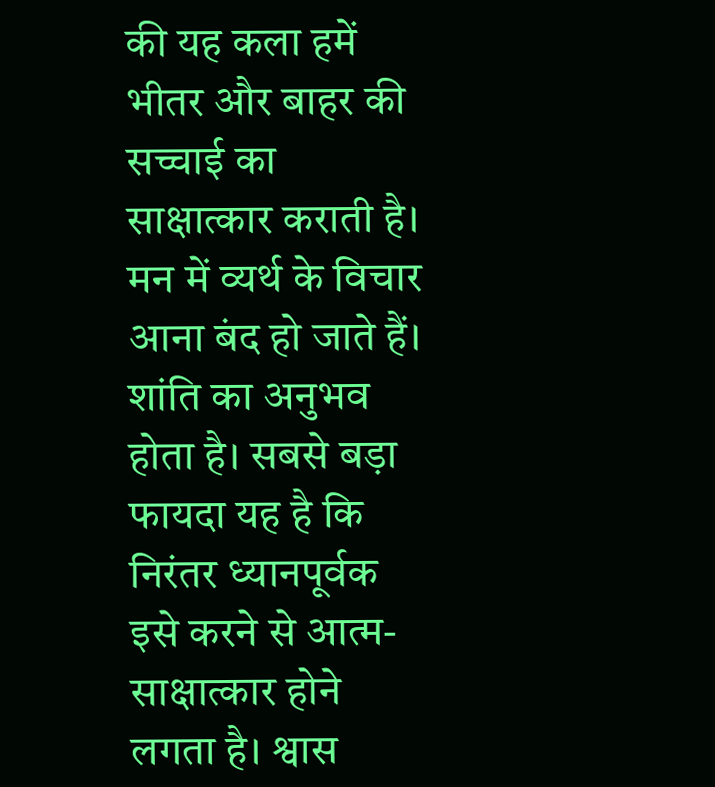की यह कला हमें भीतर और बाहर की सच्चाई का साक्षात्कार कराती है। मन में व्यर्थ के विचार आना बंद हो जाते हैं। शांति का अनुभव होता है। सबसे बड़ा फायदा यह है कि निरंतर ध्यानपूर्वक इसे करने से आत्म-साक्षात्कार होने लगता है। श्वास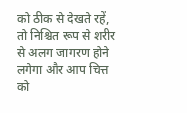को ठीक से देखते रहें, तो निश्चित रूप से शरीर से अलग जागरण होने लगेगा और आप चित्त को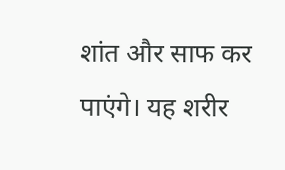शांत और साफ कर पाएंगे। यह शरीर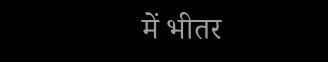में भीतर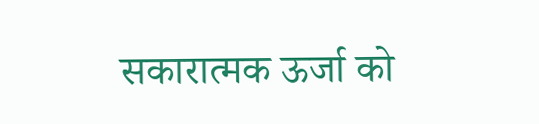सकारात्मक ऊर्जा को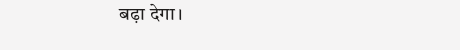बढ़ा देगा।